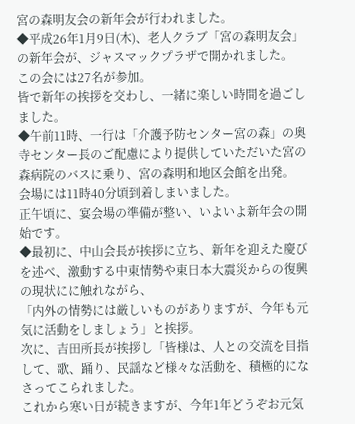宮の森明友会の新年会が行われました。
◆平成26年1月9日(木)、老人クラブ「宮の森明友会」の新年会が、ジャスマックプラザで開かれました。
この会には27名が参加。
皆で新年の挨拶を交わし、一緒に楽しい時間を過ごしました。
◆午前11時、一行は「介護予防センター宮の森」の奥寺センター長のご配慮により提供していただいた宮の森病院のバスに乗り、宮の森明和地区会館を出発。
会場には11時40分頃到着しまいました。
正午頃に、宴会場の準備が整い、いよいよ新年会の開始です。
◆最初に、中山会長が挨拶に立ち、新年を迎えた慶びを述べ、激動する中東情勢や東日本大震災からの復興の現状にに触れながら、
「内外の情勢には厳しいものがありますが、今年も元気に活動をしましょう」と挨拶。
次に、吉田所長が挨拶し「皆様は、人との交流を目指して、歌、踊り、民謡など様々な活動を、積極的になさってこられました。
これから寒い日が続きますが、今年1年どうぞお元気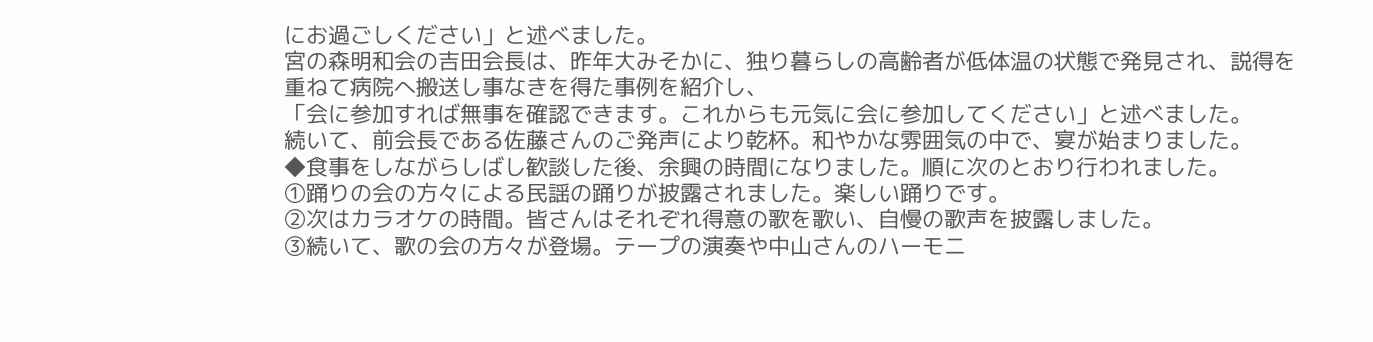にお過ごしください」と述べました。
宮の森明和会の吉田会長は、昨年大みそかに、独り暮らしの高齢者が低体温の状態で発見され、説得を重ねて病院へ搬送し事なきを得た事例を紹介し、
「会に参加すれば無事を確認できます。これからも元気に会に参加してください」と述べました。
続いて、前会長である佐藤さんのご発声により乾杯。和やかな雰囲気の中で、宴が始まりました。
◆食事をしながらしばし歓談した後、余興の時間になりました。順に次のとおり行われました。
①踊りの会の方々による民謡の踊りが披露されました。楽しい踊りです。
②次はカラオケの時間。皆さんはそれぞれ得意の歌を歌い、自慢の歌声を披露しました。
③続いて、歌の会の方々が登場。テープの演奏や中山さんのハーモニ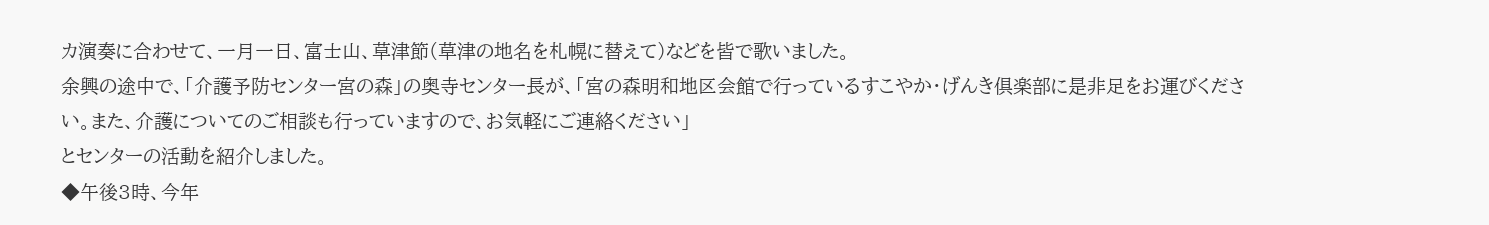カ演奏に合わせて、一月一日、富士山、草津節(草津の地名を札幌に替えて)などを皆で歌いました。
余興の途中で、「介護予防センター宮の森」の奥寺センター長が、「宮の森明和地区会館で行っているすこやか・げんき倶楽部に是非足をお運びください。また、介護についてのご相談も行っていますので、お気軽にご連絡ください」
とセンターの活動を紹介しました。
◆午後3時、今年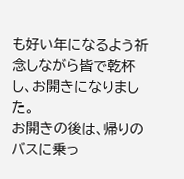も好い年になるよう祈念しながら皆で乾杯し、お開きになりました。
お開きの後は、帰りのバスに乗っ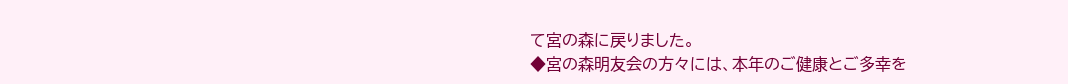て宮の森に戻りました。
◆宮の森明友会の方々には、本年のご健康とご多幸を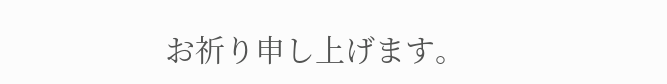お祈り申し上げます。